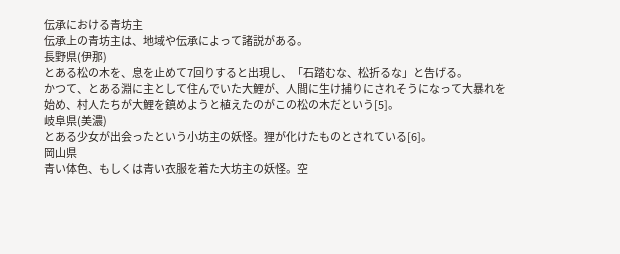伝承における青坊主
伝承上の青坊主は、地域や伝承によって諸説がある。
長野県(伊那)
とある松の木を、息を止めて7回りすると出現し、「石踏むな、松折るな」と告げる。
かつて、とある淵に主として住んでいた大鯉が、人間に生け捕りにされそうになって大暴れを始め、村人たちが大鯉を鎮めようと植えたのがこの松の木だという[5]。
岐阜県(美濃)
とある少女が出会ったという小坊主の妖怪。狸が化けたものとされている[6]。
岡山県
青い体色、もしくは青い衣服を着た大坊主の妖怪。空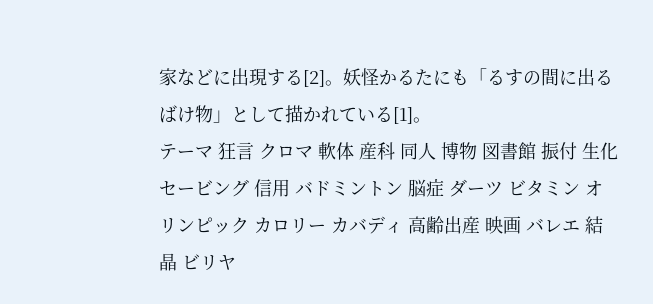家などに出現する[2]。妖怪かるたにも「るすの間に出るばけ物」として描かれている[1]。
テーマ 狂言 クロマ 軟体 産科 同人 博物 図書館 振付 生化 セービング 信用 バドミントン 脳症 ダーツ ビタミン オリンピック カロリー カバディ 高齢出産 映画 バレエ 結晶 ビリヤ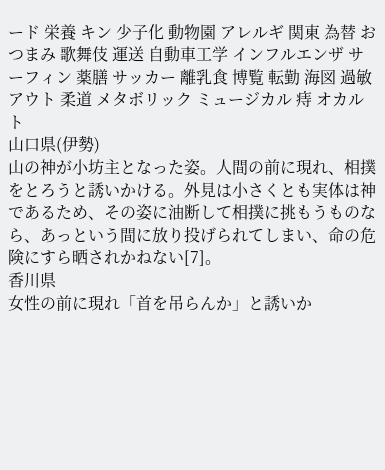ード 栄養 キン 少子化 動物園 アレルギ 関東 為替 おつまみ 歌舞伎 運送 自動車工学 インフルエンザ サーフィン 薬膳 サッカー 離乳食 博覧 転勤 海図 過敏 アウト 柔道 メタボリック ミュージカル 痔 オカルト
山口県(伊勢)
山の神が小坊主となった姿。人間の前に現れ、相撲をとろうと誘いかける。外見は小さくとも実体は神であるため、その姿に油断して相撲に挑もうものなら、あっという間に放り投げられてしまい、命の危険にすら晒されかねない[7]。
香川県
女性の前に現れ「首を吊らんか」と誘いか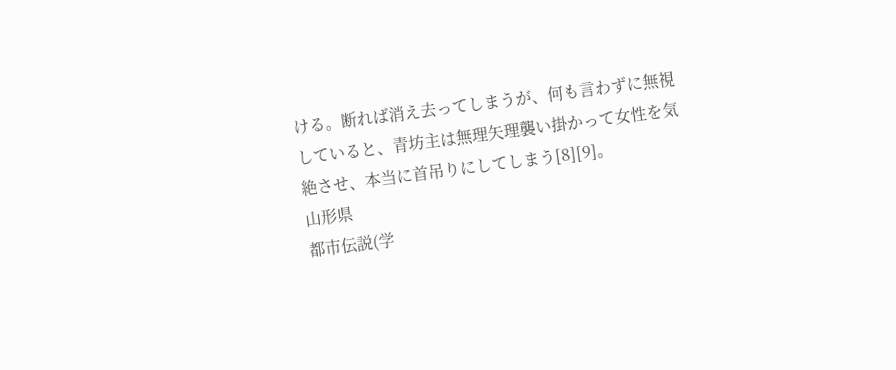ける。断れば消え去ってしまうが、何も言わずに無視していると、青坊主は無理矢理襲い掛かって女性を気絶させ、本当に首吊りにしてしまう[8][9]。
山形県
都市伝説(学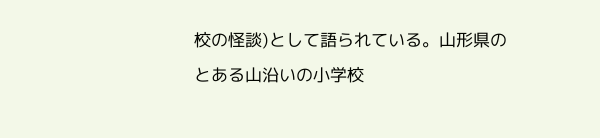校の怪談)として語られている。山形県のとある山沿いの小学校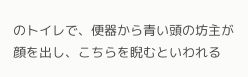のトイレで、便器から青い頭の坊主が顔を出し、こちらを睨むといわれる